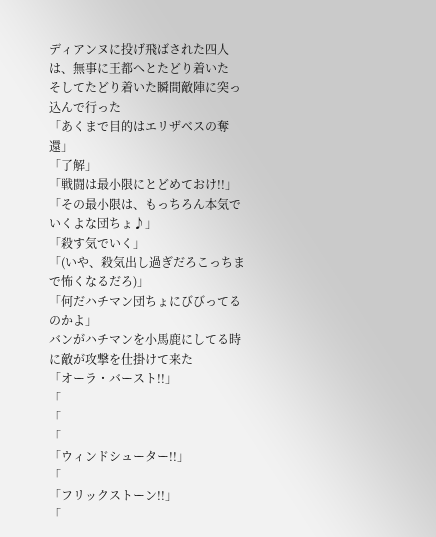ディアンヌに投げ飛ばされた四人は、無事に王都へとたどり着いた
そしてたどり着いた瞬間敵陣に突っ込んで行った
「あくまで目的はエリザベスの奪還」
「了解」
「戦闘は最小限にとどめておけ!!」
「その最小限は、もっちろん本気でいくよな団ちょ♪」
「殺す気でいく」
「(いや、殺気出し過ぎだろこっちまで怖くなるだろ)」
「何だハチマン団ちょにびびってるのかよ」
バンがハチマンを小馬鹿にしてる時に敵が攻撃を仕掛けて来た
「オーラ・バースト!!」
「
「
「
「ウィンドシューター!!」
「
「フリックストーン!!」
「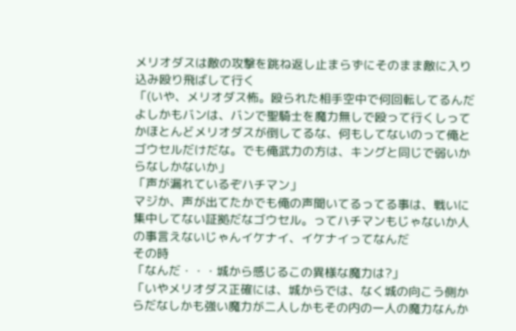メリオダスは敵の攻撃を跳ね返し止まらずにそのまま敵に入り込み殴り飛ばして行く
「(いや、メリオダス怖。殴られた相手空中で何回転してるんだよしかもバンは、バンで聖騎士を魔力無しで殴って行くしってかほとんどメリオダスが倒してるな、何もしてないのって俺とゴウセルだけだな。でも俺武力の方は、キングと同じで弱いからなしかないか」
「声が漏れているぞハチマン」
マジか、声が出てたかでも俺の声聞いてるってる事は、戦いに集中してない証拠だなゴウセル。ってハチマンもじゃないか人の事言えないじゃんイケナイ、イケナイってなんだ
その時
「なんだ・・・城から感じるこの異様な魔力は?」
「いやメリオダス正確には、城からでは、なく城の向こう側からだなしかも強い魔力が二人しかもその内の一人の魔力なんか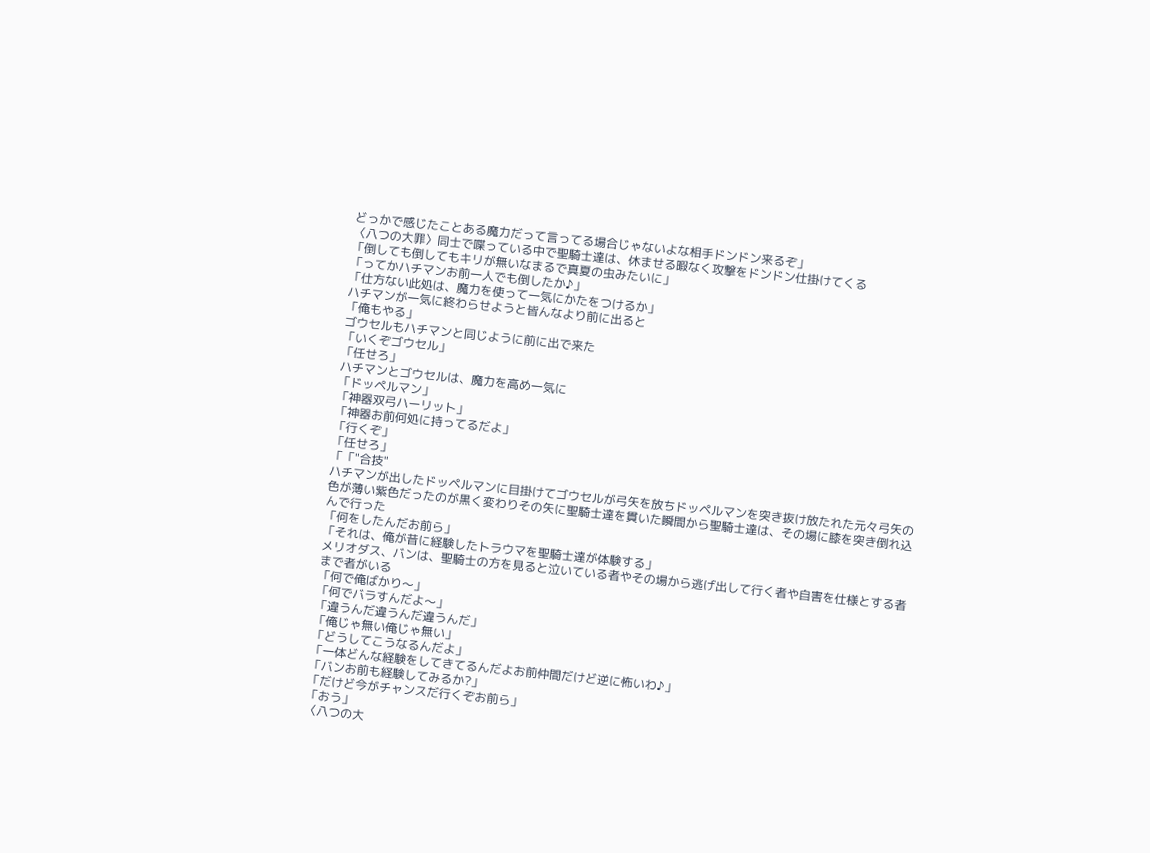どっかで感じたことある魔力だって言ってる場合じゃないよな相手ドンドン来るぞ」
〈八つの大罪〉同士で喋っている中で聖騎士達は、休ませる暇なく攻撃をドンドン仕掛けてくる
「倒しても倒してもキリが無いなまるで真夏の虫みたいに」
「ってかハチマンお前一人でも倒したか♪」
「仕方ない此処は、魔力を使って一気にかたをつけるか」
ハチマンが一気に終わらせようと皆んなより前に出ると
「俺もやる」
ゴウセルもハチマンと同じように前に出で来た
「いくぞゴウセル」
「任せろ」
ハチマンとゴウセルは、魔力を高め一気に
「ドッペルマン」
「神器双弓ハーリット」
「神器お前何処に持ってるだよ」
「行くぞ」
「任せろ」
「「"合技"
ハチマンが出したドッペルマンに目掛けてゴウセルが弓矢を放ちドッペルマンを突き抜け放たれた元々弓矢の色が薄い紫色だったのが黒く変わりその矢に聖騎士達を貫いた瞬間から聖騎士達は、その場に膝を突き倒れ込んで行った
「何をしたんだお前ら」
「それは、俺が昔に経験したトラウマを聖騎士達が体験する」
メリオダス、バンは、聖騎士の方を見ると泣いている者やその場から逃げ出して行く者や自害を仕様とする者まで者がいる
「何で俺ばかり〜」
「何でバラすんだよ〜」
「違うんだ違うんだ違うんだ」
「俺じゃ無い俺じゃ無い」
「どうしてこうなるんだよ」
「一体どんな経験をしてきてるんだよお前仲間だけど逆に怖いわ♪」
「バンお前も経験してみるか?」
「だけど今がチャンスだ行くぞお前ら」
「おう」
〈八つの大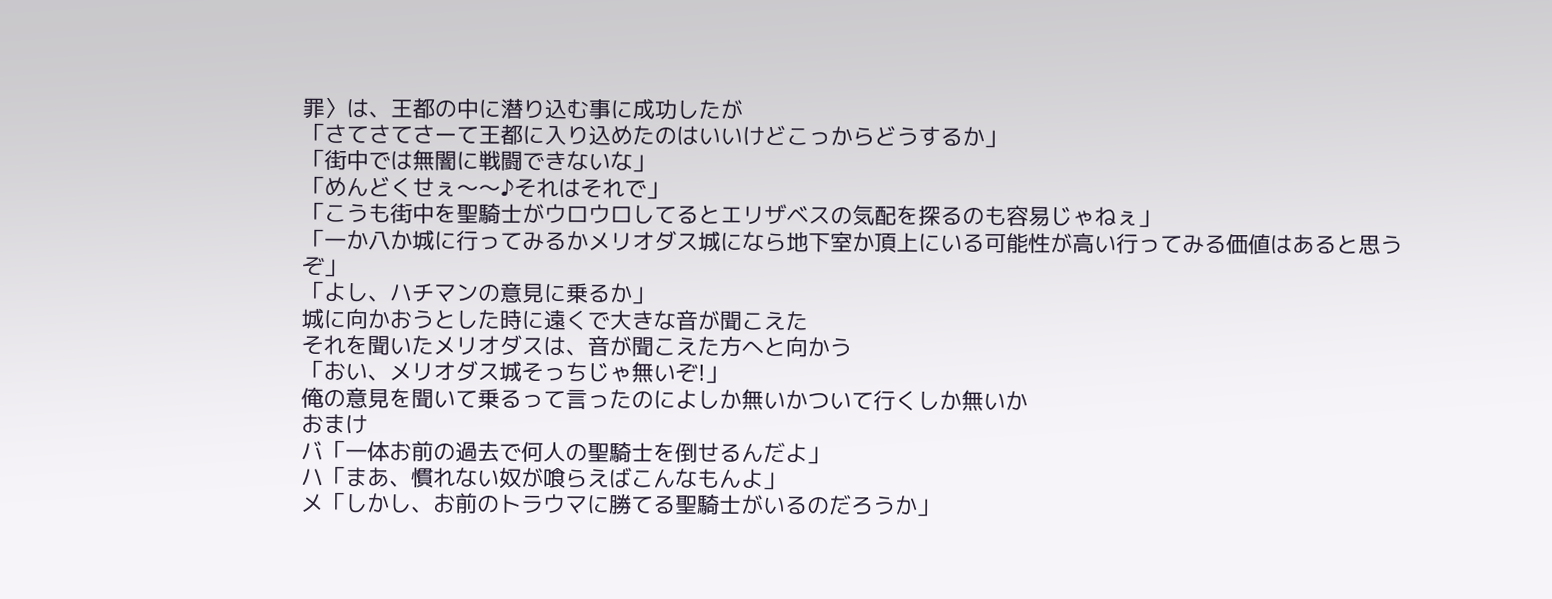罪〉は、王都の中に潜り込む事に成功したが
「さてさてさーて王都に入り込めたのはいいけどこっからどうするか」
「街中では無闇に戦闘できないな」
「めんどくせぇ〜〜♪それはそれで」
「こうも街中を聖騎士がウロウロしてるとエリザベスの気配を探るのも容易じゃねぇ」
「一か八か城に行ってみるかメリオダス城になら地下室か頂上にいる可能性が高い行ってみる価値はあると思うぞ」
「よし、ハチマンの意見に乗るか」
城に向かおうとした時に遠くで大きな音が聞こえた
それを聞いたメリオダスは、音が聞こえた方へと向かう
「おい、メリオダス城そっちじゃ無いぞ!」
俺の意見を聞いて乗るって言ったのによしか無いかついて行くしか無いか
おまけ
バ「一体お前の過去で何人の聖騎士を倒せるんだよ」
ハ「まあ、慣れない奴が喰らえばこんなもんよ」
メ「しかし、お前のトラウマに勝てる聖騎士がいるのだろうか」